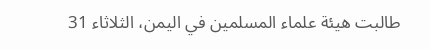طالبت هيئة علماء المسلمين في اليمن، الثلاثاء 31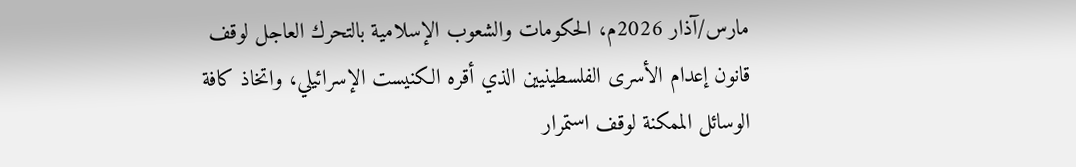مارس/آذار 2026م، الحكومات والشعوب الإسلامية بالتحرك العاجل لوقف قانون إعدام الأسرى الفلسطينيين الذي أقره الكنيست الإسرائيلي، واتخاذ كافة الوسائل الممكنة لوقف استمرار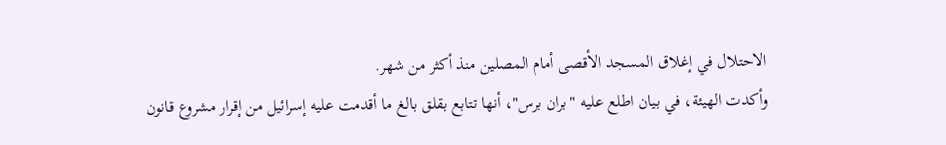الاحتلال في إغلاق المسجد الأقصى أمام المصلين منذ أكثر من شهر.
وأكدت الهيئة، في بيان اطلع عليه "بران برس"، أنها تتابع بقلق بالغ ما أقدمت عليه إسرائيل من إقرار مشروع قانون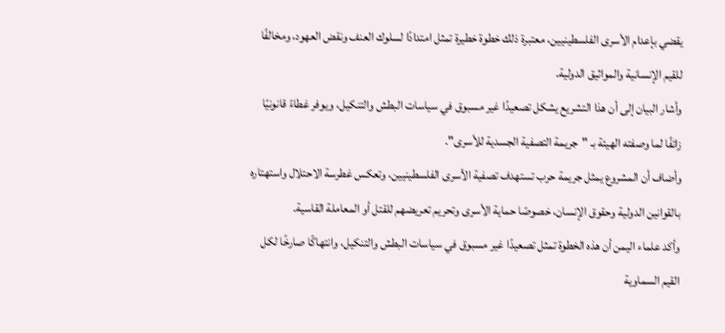يقضي بإعدام الأسرى الفلسطينيين، معتبرة ذلك خطوة خطيرة تمثل امتدادًا لسلوك العنف ونقض العهود، ومخالفًا للقيم الإنسانية والمواثيق الدولية.
وأشار البيان إلى أن هذا التشريع يشكل تصعيدًا غير مسبوق في سياسات البطش والتنكيل، ويوفر غطاءً قانونيًا زائفًا لما وصفته الهيئة بـ "جريمة التصفية الجسدية للأسرى".
وأضاف أن المشروع يمثل جريمة حرب تستهدف تصفية الأسرى الفلسطينيين، وتعكس غطرسة الاحتلال واستهتاره بالقوانين الدولية وحقوق الإنسان، خصوصًا حماية الأسرى وتحريم تعريضهم للقتل أو المعاملة القاسية.
وأكد علماء اليمن أن هذه الخطوة تمثل تصعيدًا غير مسبوق في سياسات البطش والتنكيل، وانتهاكًا صارخًا لكل القيم السماوية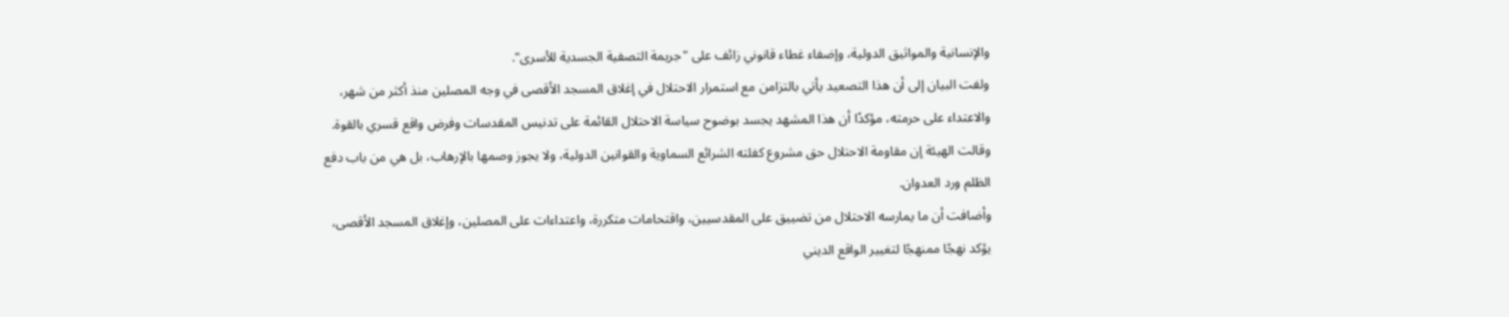والإنسانية والمواثيق الدولية، وإضفاء غطاء قانوني زائف على "جريمة التصفية الجسدية للأسرى".
ولفت البيان إلى أن هذا التصعيد يأتي بالتزامن مع استمرار الاحتلال في إغلاق المسجد الأقصى في وجه المصلين منذ أكثر من شهر، والاعتداء على حرمته، مؤكدًا أن هذا المشهد يجسد بوضوح سياسة الاحتلال القائمة على تدنيس المقدسات وفرض واقع قسري بالقوة.
وقالت الهيئة إن مقاومة الاحتلال حق مشروع كفلته الشرائع السماوية والقوانين الدولية، ولا يجوز وصمها بالإرهاب، بل هي من باب دفع الظلم ورد العدوان.
وأضافت أن ما يمارسه الاحتلال من تضييق على المقدسيين، واقتحامات متكررة، واعتداءات على المصلين، وإغلاق المسجد الأقصى، يؤكد نهجًا ممنهجًا لتغيير الواقع الديني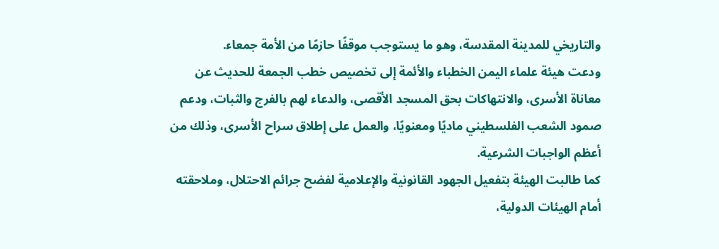والتاريخي للمدينة المقدسة، وهو ما يستوجب موقفًا حازمًا من الأمة جمعاء.
ودعت هيئة علماء اليمن الخطباء والأئمة إلى تخصيص خطب الجمعة للحديث عن معاناة الأسرى، والانتهاكات بحق المسجد الأقصى، والدعاء لهم بالفرج والثبات، ودعم صمود الشعب الفلسطيني ماديًا ومعنويًا، والعمل على إطلاق سراح الأسرى، وذلك من أعظم الواجبات الشرعية.
كما طالبت الهيئة بتفعيل الجهود القانونية والإعلامية لفضح جرائم الاحتلال، وملاحقته أمام الهيئات الدولية،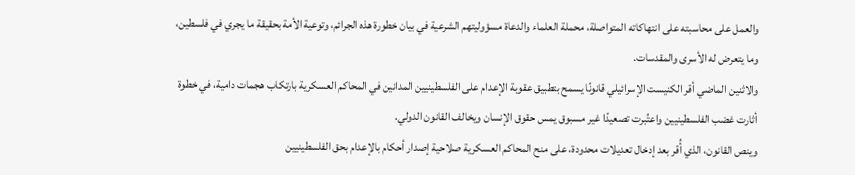والعمل على محاسبته على انتهاكاته المتواصلة، محملة العلماء والدعاة مسؤوليتهم الشرعية في بيان خطورة هذه الجرائم، وتوعية الأمة بحقيقة ما يجري في فلسطين، وما يتعرض له الأسرى والمقدسات.
والاثنين الماضي أقر الكنيست الإسرائيلي قانونًا يسمح بتطبيق عقوبة الإعدام على الفلسطينيين المدانين في المحاكم العسكرية بارتكاب هجمات دامية، في خطوة أثارت غضب الفلسطينيين واعتُبرت تصعيدًا غير مسبوق يمس حقوق الإنسان ويخالف القانون الدولي.
وينص القانون، الذي أُقر بعد إدخال تعديلات محدودة، على منح المحاكم العسكرية صلاحية إصدار أحكام بالإعدام بحق الفلسطينيين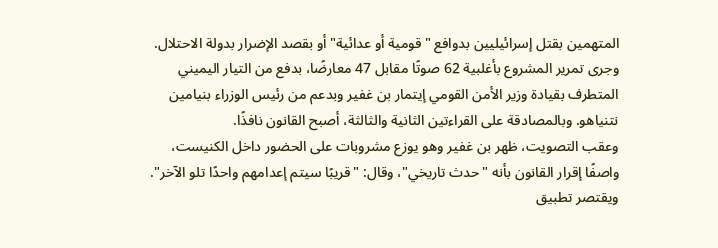المتهمين بقتل إسرائيليين بدوافع "قومية أو عدائية" أو بقصد الإضرار بدولة الاحتلال.
وجرى تمرير المشروع بأغلبية 62 صوتًا مقابل 47 معارضًا، بدفع من التيار اليميني المتطرف بقيادة وزير الأمن القومي إيتمار بن غفير وبدعم من رئيس الوزراء بنيامين نتنياهو. وبالمصادقة على القراءتين الثانية والثالثة، أصبح القانون نافذًا.
وعقب التصويت، ظهر بن غفير وهو يوزع مشروبات على الحضور داخل الكنيست، واصفًا إقرار القانون بأنه "حدث تاريخي"، وقال: "قريبًا سيتم إعدامهم واحدًا تلو الآخر".
ويقتصر تطبيق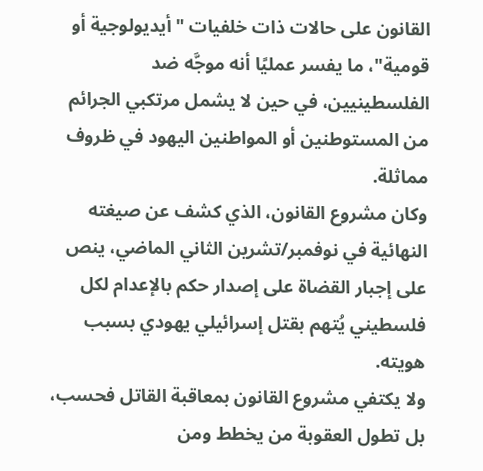القانون على حالات ذات خلفيات "أيديولوجية أو قومية"، ما يفسر عمليًا أنه موجَّه ضد الفلسطينيين، في حين لا يشمل مرتكبي الجرائم من المستوطنين أو المواطنين اليهود في ظروف مماثلة.
وكان مشروع القانون، الذي كشف عن صيغته النهائية في نوفمبر/تشرين الثاني الماضي، ينص على إجبار القضاة على إصدار حكم بالإعدام لكل فلسطيني يُتهم بقتل إسرائيلي يهودي بسبب هويته.
ولا يكتفي مشروع القانون بمعاقبة القاتل فحسب، بل تطول العقوبة من يخطط ومن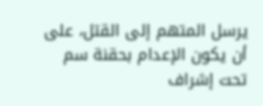يرسل المتهم إلى القتل، على أن يكون الإعدام بحقنة سم تحت إشراف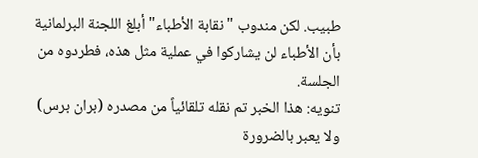طبيب. لكن مندوب "نقابة الأطباء" أبلغ اللجنة البرلمانية بأن الأطباء لن يشاركوا في عملية مثل هذه، فطردوه من الجلسة.
تنويه: هذا الخبر تم نقله تلقائياً من مصدره (بران برس) ولا يعبر بالضرورة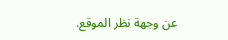عن وجهة نظر الموقع.